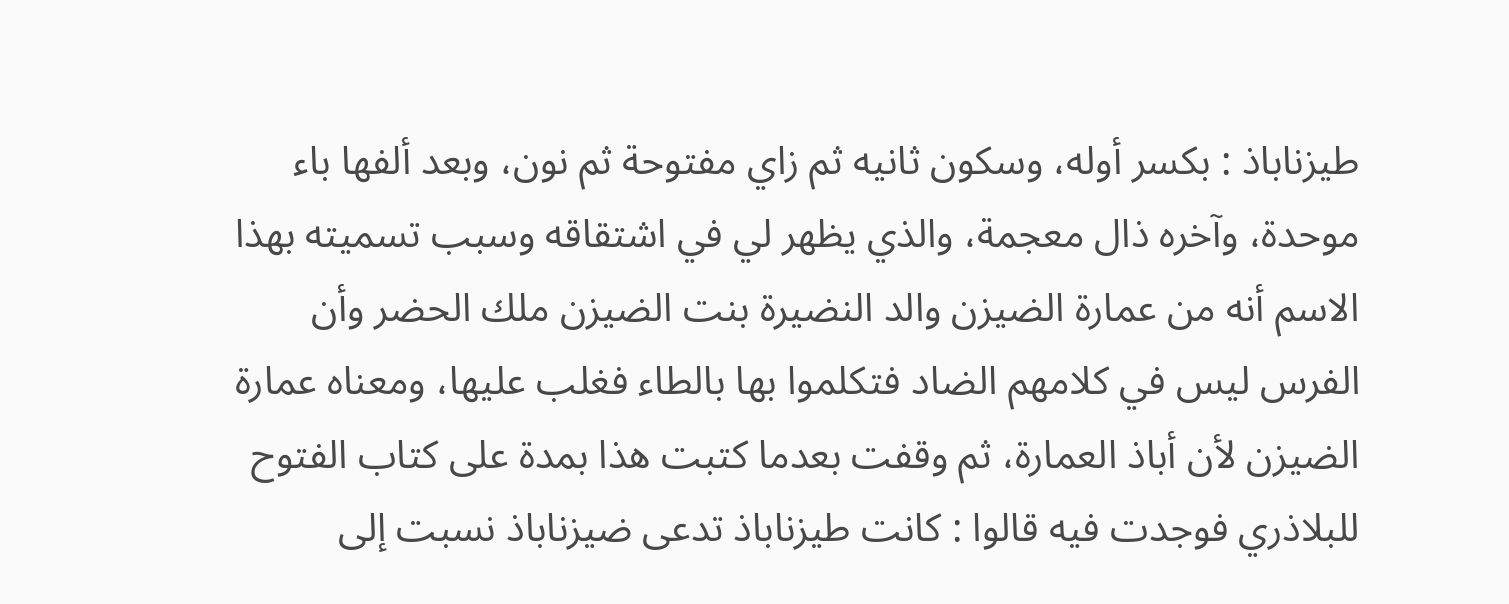طيزناباذ : بكسر أوله، وسكون ثانيه ثم زاي مفتوحة ثم نون، وبعد ألفها باء موحدة، وآخره ذال معجمة، والذي يظهر لي في اشتقاقه وسبب تسميته بهذا الاسم أنه من عمارة الضيزن والد النضيرة بنت الضيزن ملك الحضر وأن الفرس ليس في كلامهم الضاد فتكلموا بها بالطاء فغلب عليها، ومعناه عمارة الضيزن لأن أباذ العمارة، ثم وقفت بعدما كتبت هذا بمدة على كتاب الفتوح للبلاذري فوجدت فيه قالوا : كانت طيزناباذ تدعى ضيزناباذ نسبت إلى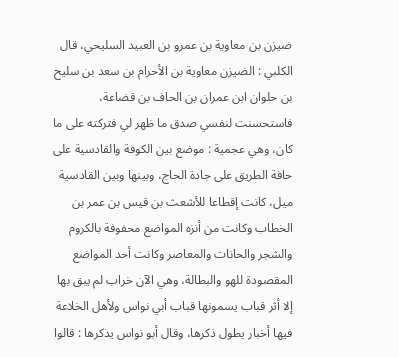ضيزن بن معاوية بن عمرو بن العبيد السليحي، قال الكلبي : الضيزن معاوية بن الأحرام بن سعد بن سليح بن حلوان ابن عمران بن الحاف بن قضاعة، فاستحسنت لنفسي صدق ما ظهر لي فتركته على ما كان، وهي عجمية : موضع بين الكوفة والقادسية على حافة الطريق على جادة الحاج، وبينها وبين القادسية ميل، كانت إقطاعا للأشعث بن قيس بن عمر بن الخطاب وكانت من أنزه المواضع محفوفة بالكروم والشجر والحانات والمعاصر وكانت أحد المواضع المقصودة للهو والبطالة، وهي الآن خراب لم يبق بها إلا أثر قباب يسمونها قباب أبي نواس ولأهل الخلاعة فيها أخبار يطول ذكرها، وقال أبو نواس يذكرها : قالوا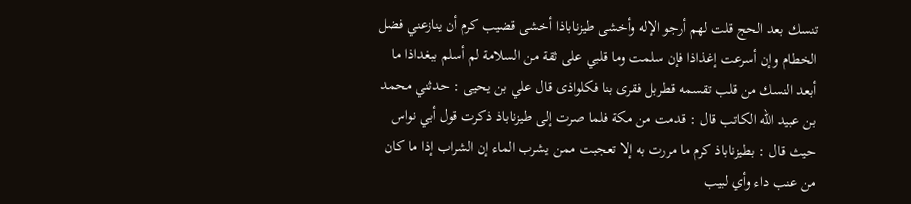تنسك بعد الحج قلت لهم أرجو الإله وأخشى طيزناباذا أخشى قضيب كرم أن ينازعني فضل الخطام وإن أسرعت إغذاذا فإن سلمت وما قلبي على ثقة من السلامة لم أسلم ببغداذا ما أبعد النسك من قلب تقسمه قطربل فقرى بنا فكلواذى قال علي بن يحيى : حدثني محمد بن عبيد الله الكاتب قال : قدمت من مكة فلما صرت إلى طيزناباذ ذكرت قول أبي نواس حيث قال : بطيزناباذ كرم ما مررت به إلا تعجبت ممن يشرب الماء إن الشراب إذا ما كان من عنب داء وأي لبيب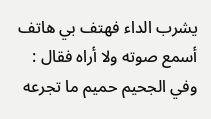يشرب الداء فهتف بي هاتف أسمع صوته ولا أراه فقال : وفي الجحيم حميم ما تجرعه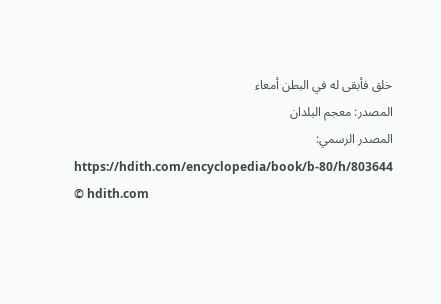خلق فأبقى له في البطن أمعاء
المصدر: معجم البلدان
المصدر الرسمي: https://hdith.com/encyclopedia/book/b-80/h/803644
© hdith.com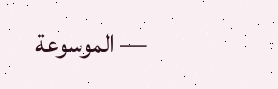— الموسوعة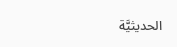الحديثيَّة